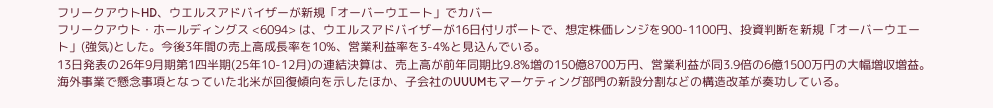フリークアウトHD、ウエルスアドバイザーが新規「オーバーウエート」でカバー
フリークアウト・ホールディングス <6094> は、ウエルスアドバイザーが16日付リポートで、想定株価レンジを900-1100円、投資判断を新規「オーバーウエート」(強気)とした。今後3年間の売上高成長率を10%、営業利益率を3-4%と見込んでいる。
13日発表の26年9月期第1四半期(25年10-12月)の連結決算は、売上高が前年同期比9.8%増の150億8700万円、営業利益が同3.9倍の6億1500万円の大幅増収増益。海外事業で懸念事項となっていた北米が回復傾向を示したほか、子会社のUUUMもマーケティング部門の新設分割などの構造改革が奏功している。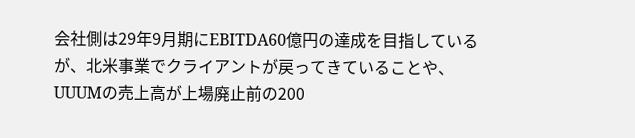会社側は29年9月期にEBITDA60億円の達成を目指しているが、北米事業でクライアントが戻ってきていることや、UUUMの売上高が上場廃止前の200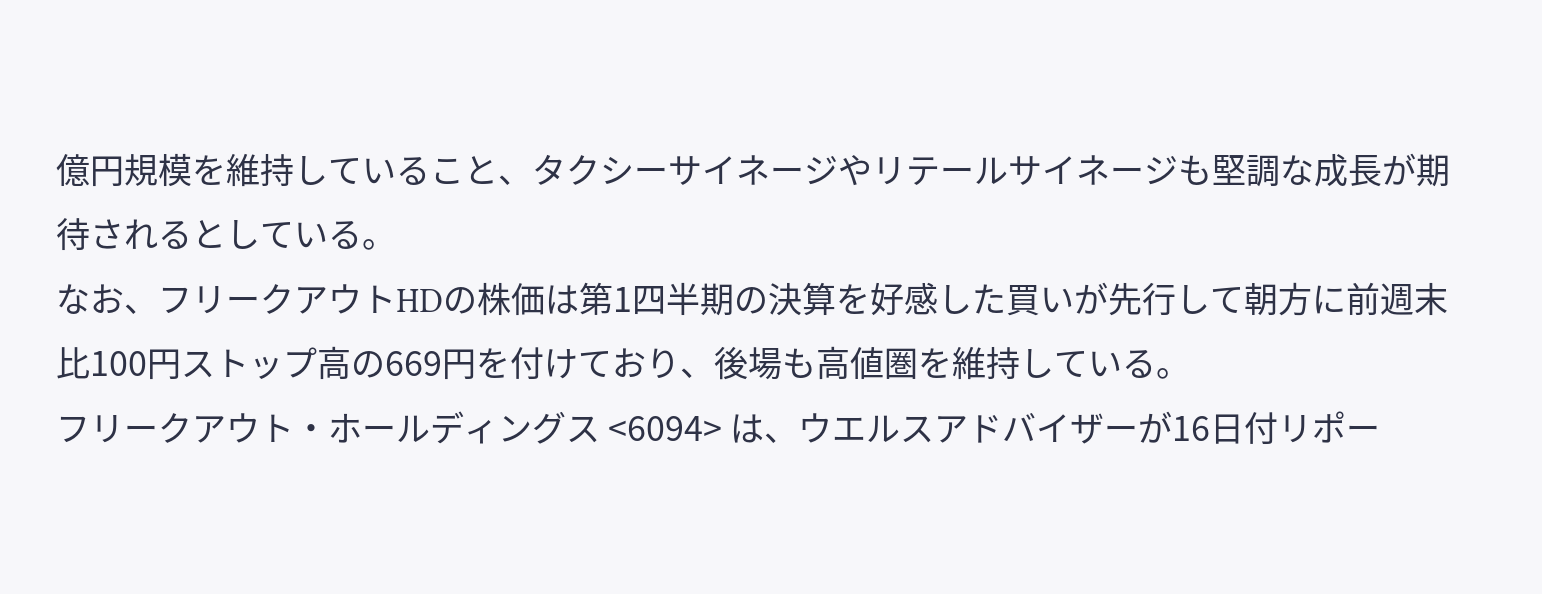億円規模を維持していること、タクシーサイネージやリテールサイネージも堅調な成長が期待されるとしている。
なお、フリークアウトHDの株価は第1四半期の決算を好感した買いが先行して朝方に前週末比100円ストップ高の669円を付けており、後場も高値圏を維持している。
フリークアウト・ホールディングス <6094> は、ウエルスアドバイザーが16日付リポー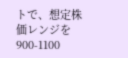トで、想定株価レンジを900-1100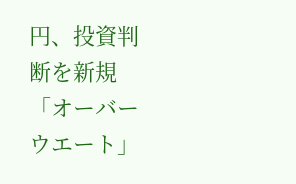円、投資判断を新規「オーバーウエート」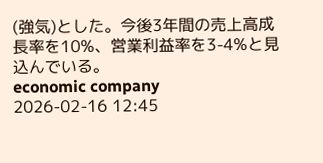(強気)とした。今後3年間の売上高成長率を10%、営業利益率を3-4%と見込んでいる。
economic company
2026-02-16 12:45